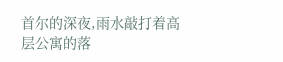首尔的深夜,雨水敲打着高层公寓的落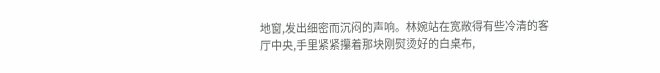地窗,发出细密而沉闷的声响。林婉站在宽敞得有些冷清的客厅中央,手里紧紧攥着那块刚熨烫好的白桌布,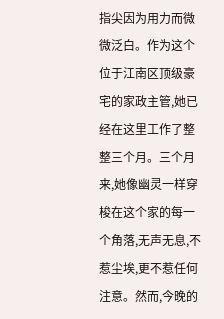指尖因为用力而微微泛白。作为这个位于江南区顶级豪宅的家政主管,她已经在这里工作了整整三个月。三个月来,她像幽灵一样穿梭在这个家的每一个角落,无声无息,不惹尘埃,更不惹任何注意。然而,今晚的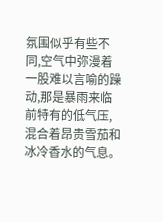氛围似乎有些不同,空气中弥漫着一股难以言喻的躁动,那是暴雨来临前特有的低气压,混合着昂贵雪茄和冰冷香水的气息。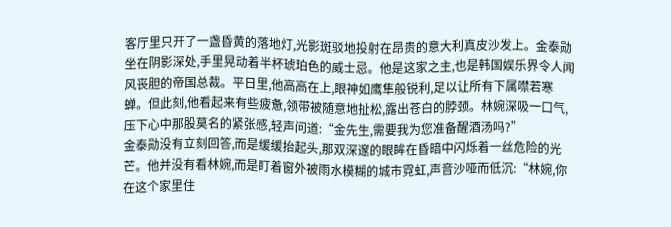客厅里只开了一盏昏黄的落地灯,光影斑驳地投射在昂贵的意大利真皮沙发上。金泰勋坐在阴影深处,手里晃动着半杯琥珀色的威士忌。他是这家之主,也是韩国娱乐界令人闻风丧胆的帝国总裁。平日里,他高高在上,眼神如鹰隼般锐利,足以让所有下属噤若寒蝉。但此刻,他看起来有些疲惫,领带被随意地扯松,露出苍白的脖颈。林婉深吸一口气,压下心中那股莫名的紧张感,轻声问道:“金先生,需要我为您准备醒酒汤吗?”
金泰勋没有立刻回答,而是缓缓抬起头,那双深邃的眼眸在昏暗中闪烁着一丝危险的光芒。他并没有看林婉,而是盯着窗外被雨水模糊的城市霓虹,声音沙哑而低沉:“林婉,你在这个家里住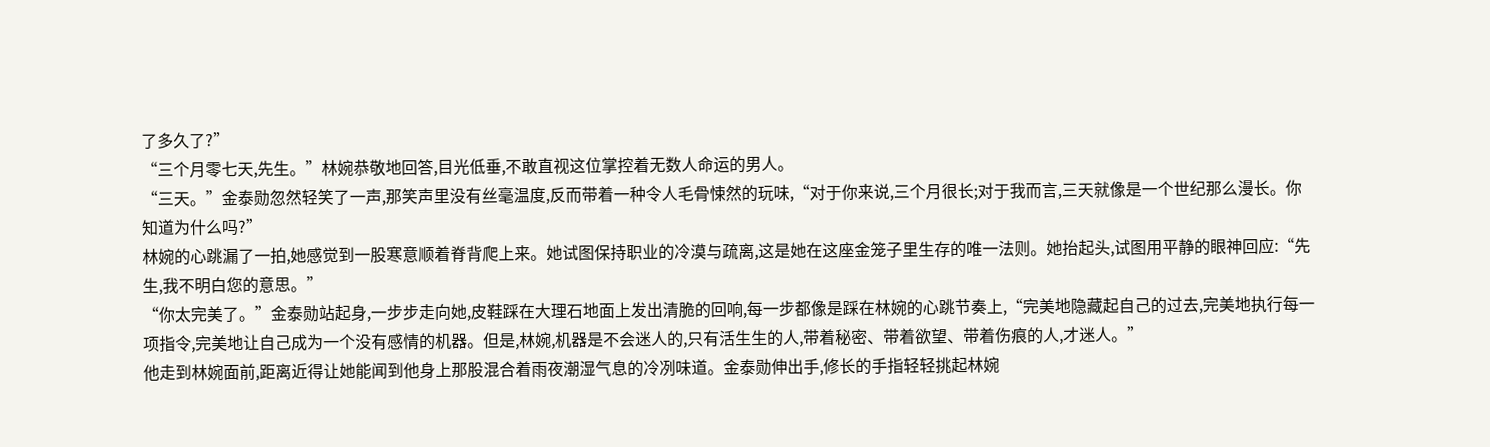了多久了?”
“三个月零七天,先生。”林婉恭敬地回答,目光低垂,不敢直视这位掌控着无数人命运的男人。
“三天。”金泰勋忽然轻笑了一声,那笑声里没有丝毫温度,反而带着一种令人毛骨悚然的玩味,“对于你来说,三个月很长;对于我而言,三天就像是一个世纪那么漫长。你知道为什么吗?”
林婉的心跳漏了一拍,她感觉到一股寒意顺着脊背爬上来。她试图保持职业的冷漠与疏离,这是她在这座金笼子里生存的唯一法则。她抬起头,试图用平静的眼神回应:“先生,我不明白您的意思。”
“你太完美了。”金泰勋站起身,一步步走向她,皮鞋踩在大理石地面上发出清脆的回响,每一步都像是踩在林婉的心跳节奏上,“完美地隐藏起自己的过去,完美地执行每一项指令,完美地让自己成为一个没有感情的机器。但是,林婉,机器是不会迷人的,只有活生生的人,带着秘密、带着欲望、带着伤痕的人,才迷人。”
他走到林婉面前,距离近得让她能闻到他身上那股混合着雨夜潮湿气息的冷冽味道。金泰勋伸出手,修长的手指轻轻挑起林婉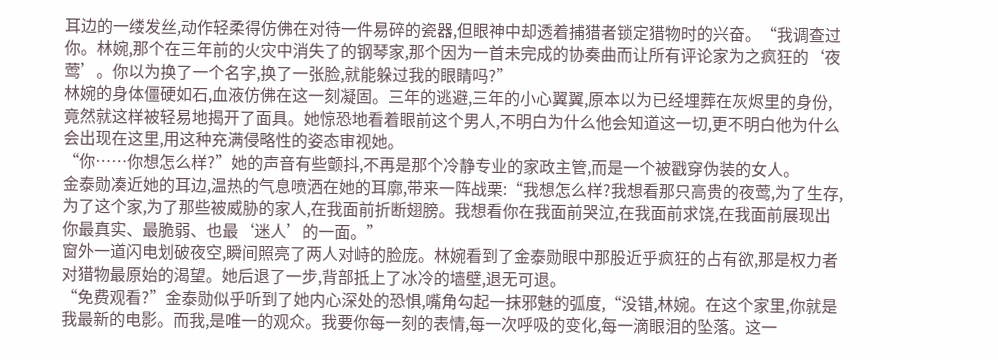耳边的一缕发丝,动作轻柔得仿佛在对待一件易碎的瓷器,但眼神中却透着捕猎者锁定猎物时的兴奋。“我调查过你。林婉,那个在三年前的火灾中消失了的钢琴家,那个因为一首未完成的协奏曲而让所有评论家为之疯狂的‘夜莺’。你以为换了一个名字,换了一张脸,就能躲过我的眼睛吗?”
林婉的身体僵硬如石,血液仿佛在这一刻凝固。三年的逃避,三年的小心翼翼,原本以为已经埋葬在灰烬里的身份,竟然就这样被轻易地揭开了面具。她惊恐地看着眼前这个男人,不明白为什么他会知道这一切,更不明白他为什么会出现在这里,用这种充满侵略性的姿态审视她。
“你……你想怎么样?”她的声音有些颤抖,不再是那个冷静专业的家政主管,而是一个被戳穿伪装的女人。
金泰勋凑近她的耳边,温热的气息喷洒在她的耳廓,带来一阵战栗:“我想怎么样?我想看那只高贵的夜莺,为了生存,为了这个家,为了那些被威胁的家人,在我面前折断翅膀。我想看你在我面前哭泣,在我面前求饶,在我面前展现出你最真实、最脆弱、也最‘迷人’的一面。”
窗外一道闪电划破夜空,瞬间照亮了两人对峙的脸庞。林婉看到了金泰勋眼中那股近乎疯狂的占有欲,那是权力者对猎物最原始的渴望。她后退了一步,背部抵上了冰冷的墙壁,退无可退。
“免费观看?”金泰勋似乎听到了她内心深处的恐惧,嘴角勾起一抹邪魅的弧度,“没错,林婉。在这个家里,你就是我最新的电影。而我,是唯一的观众。我要你每一刻的表情,每一次呼吸的变化,每一滴眼泪的坠落。这一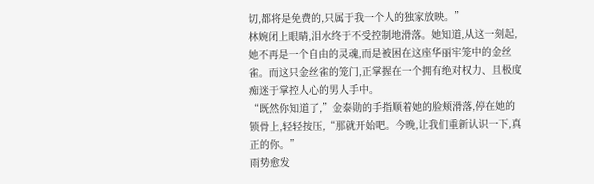切,都将是免费的,只属于我一个人的独家放映。”
林婉闭上眼睛,泪水终于不受控制地滑落。她知道,从这一刻起,她不再是一个自由的灵魂,而是被困在这座华丽牢笼中的金丝雀。而这只金丝雀的笼门,正掌握在一个拥有绝对权力、且极度痴迷于掌控人心的男人手中。
“既然你知道了,”金泰勋的手指顺着她的脸颊滑落,停在她的锁骨上,轻轻按压,“那就开始吧。今晚,让我们重新认识一下,真正的你。”
雨势愈发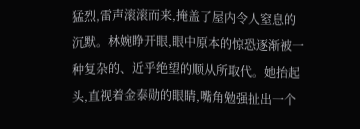猛烈,雷声滚滚而来,掩盖了屋内令人窒息的沉默。林婉睁开眼,眼中原本的惊恐逐渐被一种复杂的、近乎绝望的顺从所取代。她抬起头,直视着金泰勋的眼睛,嘴角勉强扯出一个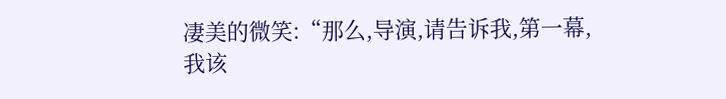凄美的微笑:“那么,导演,请告诉我,第一幕,我该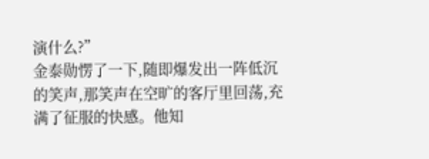演什么?”
金泰勋愣了一下,随即爆发出一阵低沉的笑声,那笑声在空旷的客厅里回荡,充满了征服的快感。他知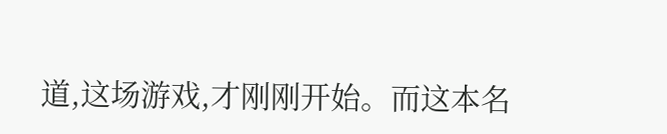道,这场游戏,才刚刚开始。而这本名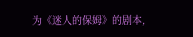为《迷人的保姆》的剧本,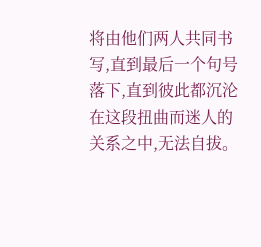将由他们两人共同书写,直到最后一个句号落下,直到彼此都沉沦在这段扭曲而迷人的关系之中,无法自拔。